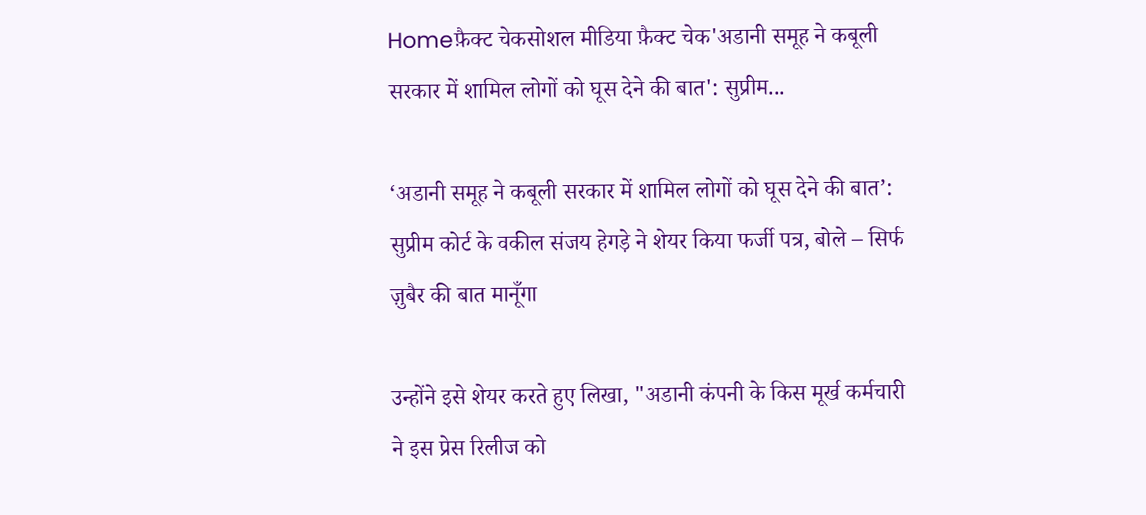Homeफ़ैक्ट चेकसोशल मीडिया फ़ैक्ट चेक'अडानी समूह ने कबूली सरकार में शामिल लोगों को घूस देने की बात': सुप्रीम...

‘अडानी समूह ने कबूली सरकार में शामिल लोगों को घूस देने की बात’: सुप्रीम कोर्ट के वकील संजय हेगड़े ने शेयर किया फर्जी पत्र, बोले – सिर्फ ज़ुबैर की बात मानूँगा

उन्होंने इसे शेयर करते हुए लिखा, "अडानी कंपनी के किस मूर्ख कर्मचारी ने इस प्रेस रिलीज को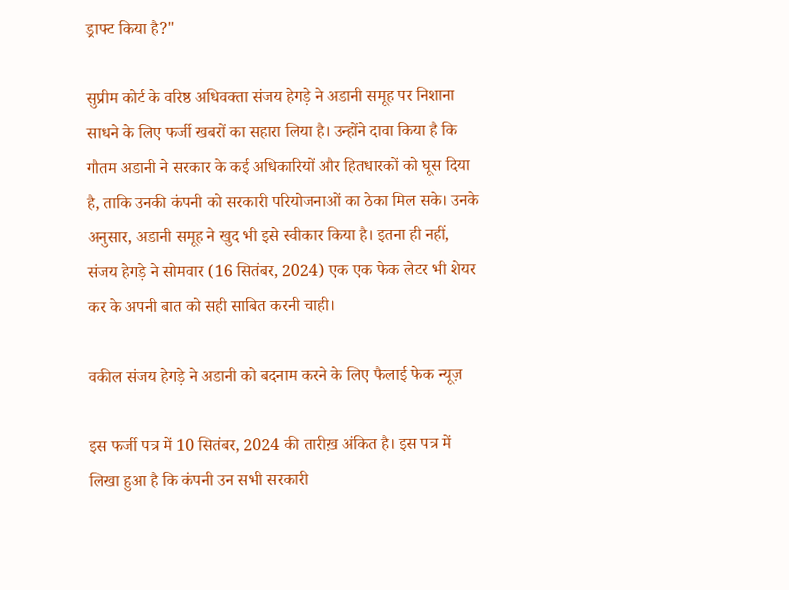ड्राफ्ट किया है?"

सुप्रीम कोर्ट के वरिष्ठ अधिवक्ता संजय हेगड़े ने अडानी समूह पर निशाना साधने के लिए फर्जी खबरों का सहारा लिया है। उन्होंने दावा किया है कि गौतम अडानी ने सरकार के कई अधिकारियों और हितधारकों को घूस दिया है, ताकि उनकी कंपनी को सरकारी परियोजनाओं का ठेका मिल सके। उनके अनुसार, अडानी समूह ने खुद भी इसे स्वीकार किया है। इतना ही नहीं, संजय हेगड़े ने सोमवार (16 सितंबर, 2024) एक एक फेक लेटर भी शेयर कर के अपनी बात को सही साबित करनी चाही।

वकील संजय हेगड़े ने अडानी को बदनाम करने के लिए फैलाई फेक न्यूज़

इस फर्जी पत्र में 10 सितंबर, 2024 की तारीख़ अंकित है। इस पत्र में लिखा हुआ है कि कंपनी उन सभी सरकारी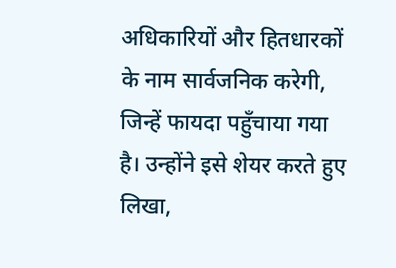अधिकारियों और हितधारकों के नाम सार्वजनिक करेगी, जिन्हें फायदा पहुँचाया गया है। उन्होंने इसे शेयर करते हुए लिखा,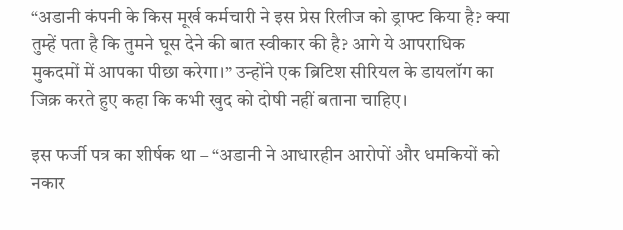“अडानी कंपनी के किस मूर्ख कर्मचारी ने इस प्रेस रिलीज को ड्राफ्ट किया है? क्या तुम्हें पता है कि तुमने घूस देने की बात स्वीकार की है? आगे ये आपराधिक मुकदमों में आपका पीछा करेगा।” उन्होंने एक ब्रिटिश सीरियल के डायलॉग का जिक्र करते हुए कहा कि कभी खुद को दोषी नहीं बताना चाहिए।

इस फर्जी पत्र का शीर्षक था – “अडानी ने आधारहीन आरोपों और धमकियों को नकार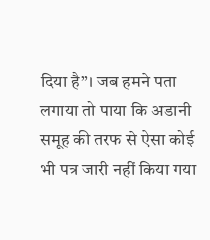दिया है”। जब हमने पता लगाया तो पाया कि अडानी समूह की तरफ से ऐसा कोई भी पत्र जारी नहीं किया गया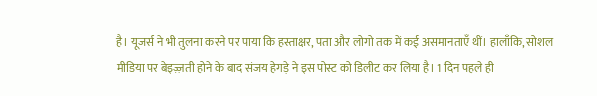है। यूजर्स ने भी तुलना करने पर पाया कि हस्ताक्षर, पता और लोगो तक में कई असमानताएँ थीं। हालाँकि, सोशल मीडिया पर बेइज़्ज़ती होने के बाद संजय हेगड़े ने इस पोस्ट को डिलीट कर लिया है। 1 दिन पहले ही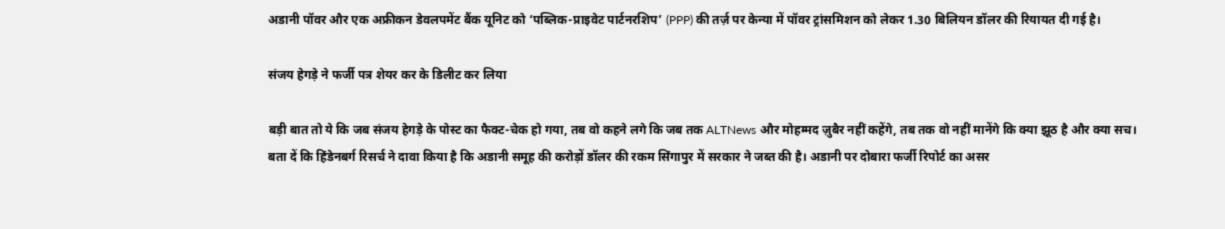अडानी पॉवर और एक अफ्रीकन डेवलपमेंट बैंक यूनिट को ‘पब्लिक-प्राइवेट पार्टनरशिप’ (PPP) की तर्ज़ पर केन्या में पॉवर ट्रांसमिशन को लेकर 1.30 बिलियन डॉलर की रियायत दी गई है।

संजय हेगड़े ने फर्जी पत्र शेयर कर के डिलीट कर लिया

बड़ी बात तो ये कि जब संजय हेगड़े के पोस्ट का फैक्ट-चेक हो गया, तब वो कहने लगे कि जब तक ALTNews और मोहम्मद ज़ुबैर नहीं कहेंगे, तब तक वो नहीं मानेंगे कि क्या झूठ है और क्या सच। बता दें कि हिंडेनबर्ग रिसर्च ने दावा किया है कि अडानी समूह की करोड़ों डॉलर की रकम सिंगापुर में सरकार ने जब्त की है। अडानी पर दोबारा फर्जी रिपोर्ट का असर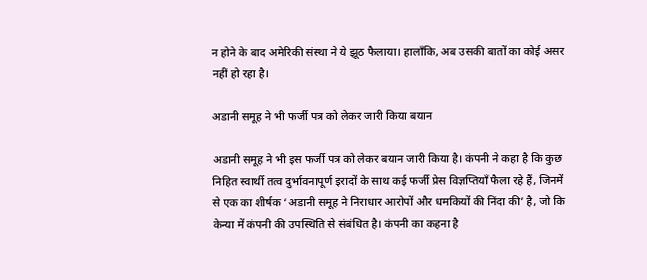न होने के बाद अमेरिकी संस्था ने ये झूठ फैलाया। हालाँकि, अब उसकी बातों का कोई असर नहीं हो रहा है।

अडानी समूह ने भी फर्जी पत्र को लेकर जारी किया बयान

अडानी समूह ने भी इस फर्जी पत्र को लेकर बयान जारी किया है। कंपनी ने कहा है कि कुछ निहित स्वार्थी तत्व दुर्भावनापूर्ण इरादों के साथ कई फर्जी प्रेस विज्ञप्तियाँ फैला रहे हैं, जिनमें से एक का शीर्षक ‘अडानी समूह ने निराधार आरोपों और धमकियों की निंदा की’ है, जो कि केन्या में कंपनी की उपस्थिति से संबंधित है। कंपनी का कहना है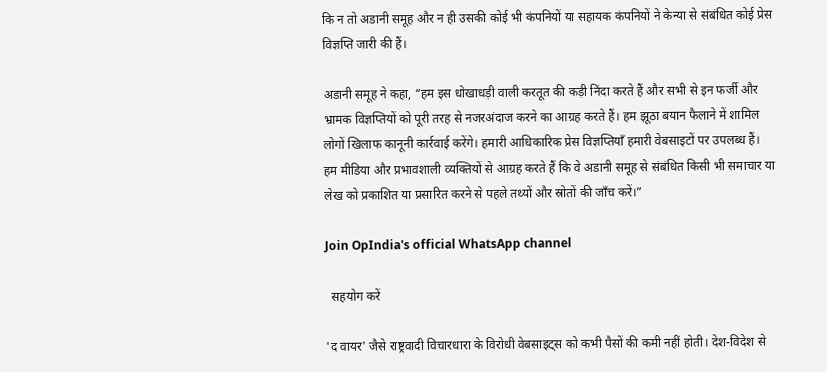कि न तो अडानी समूह और न ही उसकी कोई भी कंपनियों या सहायक कंपनियों ने केन्या से संबंधित कोई प्रेस विज्ञप्ति जारी की हैं।

अडानी समूह ने कहा, “हम इस धोखाधड़ी वाली करतूत की कड़ी निंदा करते हैं और सभी से इन फर्जी और भ्रामक विज्ञप्तियों को पूरी तरह से नजरअंदाज करने का आग्रह करते हैं। हम झूठा बयान फैलाने में शामिल लोगों खिलाफ कानूनी कार्रवाई करेंगे। हमारी आधिकारिक प्रेस विज्ञप्तियाँ हमारी वेबसाइटों पर उपलब्ध हैं। हम मीडिया और प्रभावशाली व्यक्तियों से आग्रह करते हैं कि वे अडानी समूह से संबंधित किसी भी समाचार या लेख को प्रकाशित या प्रसारित करने से पहले तथ्यों और स्रोतों की जाँच करें।”

Join OpIndia's official WhatsApp channel

  सहयोग करें

'द वायर' जैसे राष्ट्रवादी विचारधारा के विरोधी वेबसाइट्स को कभी पैसों की कमी नहीं होती। देश-विदेश से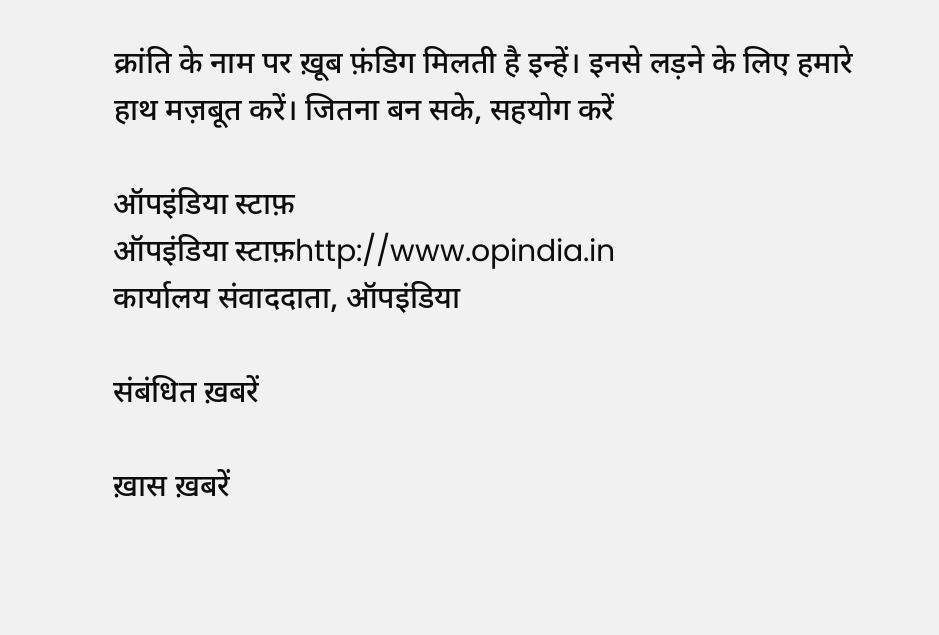क्रांति के नाम पर ख़ूब फ़ंडिग मिलती है इन्हें। इनसे लड़ने के लिए हमारे हाथ मज़बूत करें। जितना बन सके, सहयोग करें

ऑपइंडिया स्टाफ़
ऑपइंडिया स्टाफ़http://www.opindia.in
कार्यालय संवाददाता, ऑपइंडिया

संबंधित ख़बरें

ख़ास ख़बरें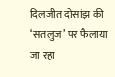दिलजीत दोसांझ की ‘सतलुज’ पर फैलाया जा रहा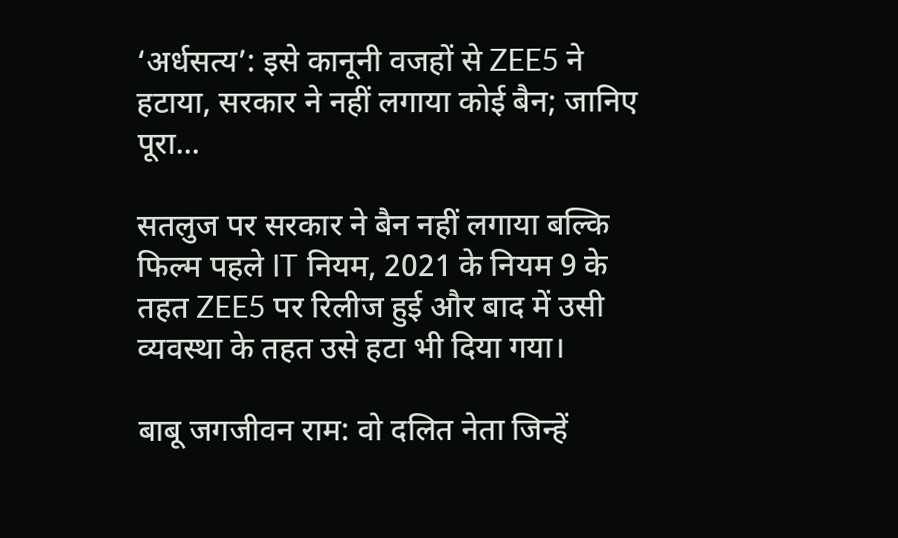‘अर्धसत्य’: इसे कानूनी वजहों से ZEE5 ने हटाया, सरकार ने नहीं लगाया कोई बैन; जानिए पूरा...

सतलुज पर सरकार ने बैन नहीं लगाया बल्कि फिल्म पहले IT नियम, 2021 के नियम 9 के तहत ZEE5 पर रिलीज हुई और बाद में उसी व्यवस्था के तहत उसे हटा भी दिया गया।

बाबू जगजीवन राम: वो दलित नेता जिन्हें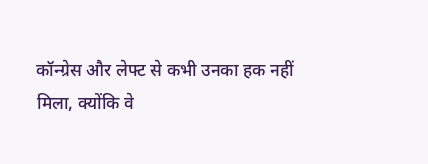कॉन्ग्रेस और लेफ्ट से कभी उनका हक नहीं मिला, क्योंकि वे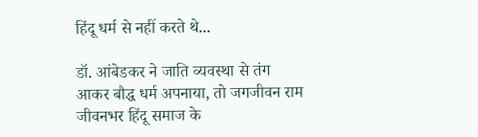हिंदू धर्म से नहीं करते थे...

डॉ. आंबेडकर ने जाति व्यवस्था से तंग आकर बौद्ध धर्म अपनाया, तो जगजीवन राम जीवनभर हिंदू समाज के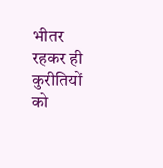भीतर रहकर ही कुरीतियों को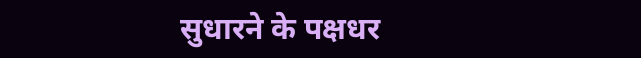सुधारने के पक्षधर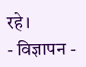रहे।
- विज्ञापन -